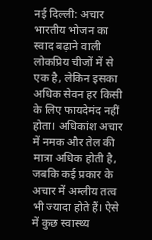नई दिल्ली: अचार भारतीय भोजन का स्वाद बढ़ाने वाली लोकप्रिय चीजों में से एक है, लेकिन इसका अधिक सेवन हर किसी के लिए फायदेमंद नहीं होता। अधिकांश अचार में नमक और तेल की मात्रा अधिक होती है, जबकि कई प्रकार के अचार में अम्लीय तत्व भी ज्यादा होते हैं। ऐसे में कुछ स्वास्थ्य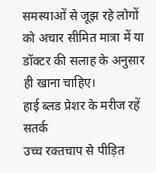समस्याओं से जूझ रहे लोगों को अचार सीमित मात्रा में या डॉक्टर की सलाह के अनुसार ही खाना चाहिए।
हाई ब्लड प्रेशर के मरीज रहें सतर्क
उच्च रक्तचाप से पीड़ित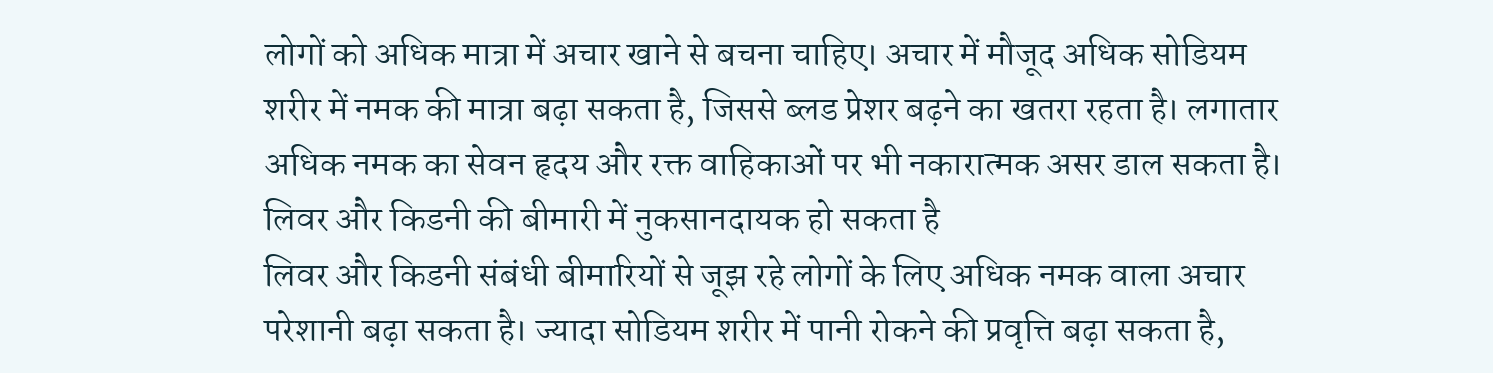लोगों को अधिक मात्रा में अचार खाने से बचना चाहिए। अचार में मौजूद अधिक सोडियम शरीर में नमक की मात्रा बढ़ा सकता है, जिससे ब्लड प्रेशर बढ़ने का खतरा रहता है। लगातार अधिक नमक का सेवन हृदय और रक्त वाहिकाओं पर भी नकारात्मक असर डाल सकता है।
लिवर और किडनी की बीमारी में नुकसानदायक हो सकता है
लिवर और किडनी संबंधी बीमारियों से जूझ रहे लोगों के लिए अधिक नमक वाला अचार परेशानी बढ़ा सकता है। ज्यादा सोडियम शरीर में पानी रोकने की प्रवृत्ति बढ़ा सकता है,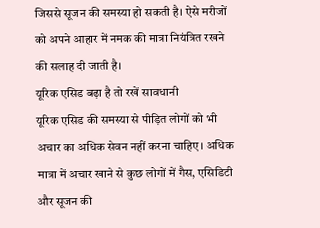जिससे सूजन की समस्या हो सकती है। ऐसे मरीजों को अपने आहार में नमक की मात्रा नियंत्रित रखने की सलाह दी जाती है।
यूरिक एसिड बढ़ा है तो रखें सावधानी
यूरिक एसिड की समस्या से पीड़ित लोगों को भी अचार का अधिक सेवन नहीं करना चाहिए। अधिक मात्रा में अचार खाने से कुछ लोगों में गैस, एसिडिटी और सूजन की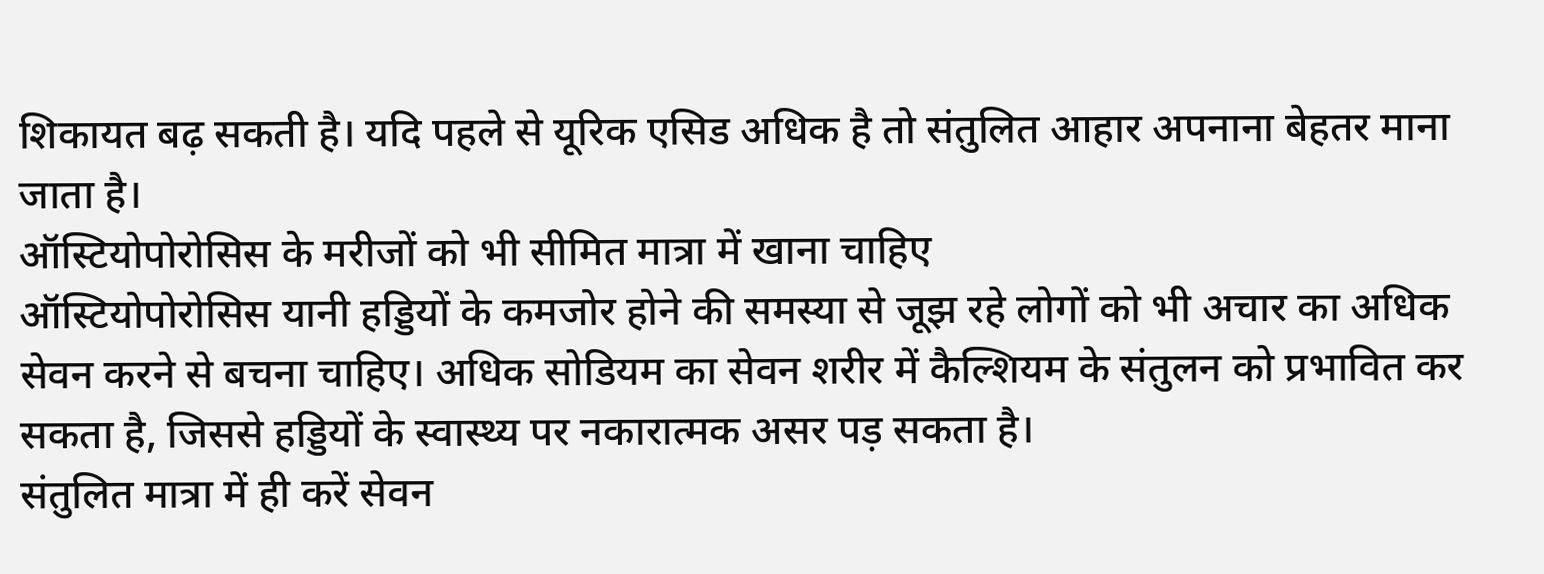शिकायत बढ़ सकती है। यदि पहले से यूरिक एसिड अधिक है तो संतुलित आहार अपनाना बेहतर माना जाता है।
ऑस्टियोपोरोसिस के मरीजों को भी सीमित मात्रा में खाना चाहिए
ऑस्टियोपोरोसिस यानी हड्डियों के कमजोर होने की समस्या से जूझ रहे लोगों को भी अचार का अधिक सेवन करने से बचना चाहिए। अधिक सोडियम का सेवन शरीर में कैल्शियम के संतुलन को प्रभावित कर सकता है, जिससे हड्डियों के स्वास्थ्य पर नकारात्मक असर पड़ सकता है।
संतुलित मात्रा में ही करें सेवन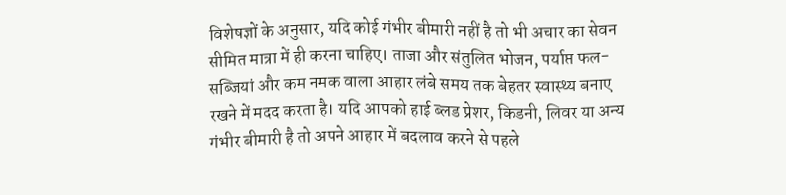विशेषज्ञों के अनुसार, यदि कोई गंभीर बीमारी नहीं है तो भी अचार का सेवन सीमित मात्रा में ही करना चाहिए। ताजा और संतुलित भोजन, पर्याप्त फल-सब्जियां और कम नमक वाला आहार लंबे समय तक बेहतर स्वास्थ्य बनाए रखने में मदद करता है। यदि आपको हाई ब्लड प्रेशर, किडनी, लिवर या अन्य गंभीर बीमारी है तो अपने आहार में बदलाव करने से पहले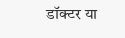डॉक्टर या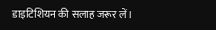डाइटिशियन की सलाह जरूर लें।